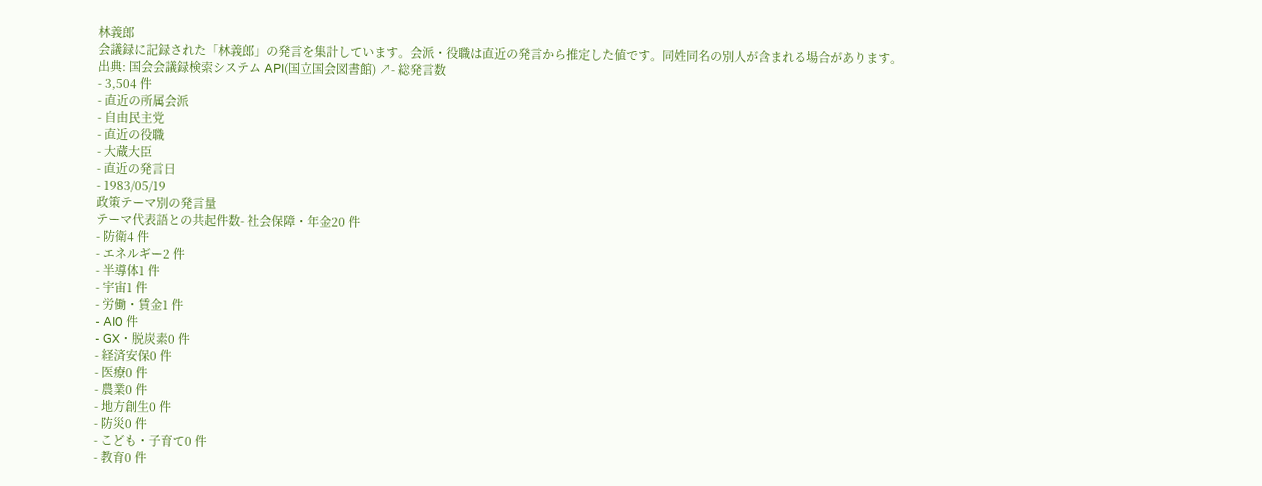林義郎
会議録に記録された「林義郎」の発言を集計しています。会派・役職は直近の発言から推定した値です。同姓同名の別人が含まれる場合があります。
出典: 国会会議録検索システム API(国立国会図書館) ↗- 総発言数
- 3,504 件
- 直近の所属会派
- 自由民主党
- 直近の役職
- 大蔵大臣
- 直近の発言日
- 1983/05/19
政策テーマ別の発言量
テーマ代表語との共起件数- 社会保障・年金20 件
- 防衛4 件
- エネルギー2 件
- 半導体1 件
- 宇宙1 件
- 労働・賃金1 件
- AI0 件
- GX・脱炭素0 件
- 経済安保0 件
- 医療0 件
- 農業0 件
- 地方創生0 件
- 防災0 件
- こども・子育て0 件
- 教育0 件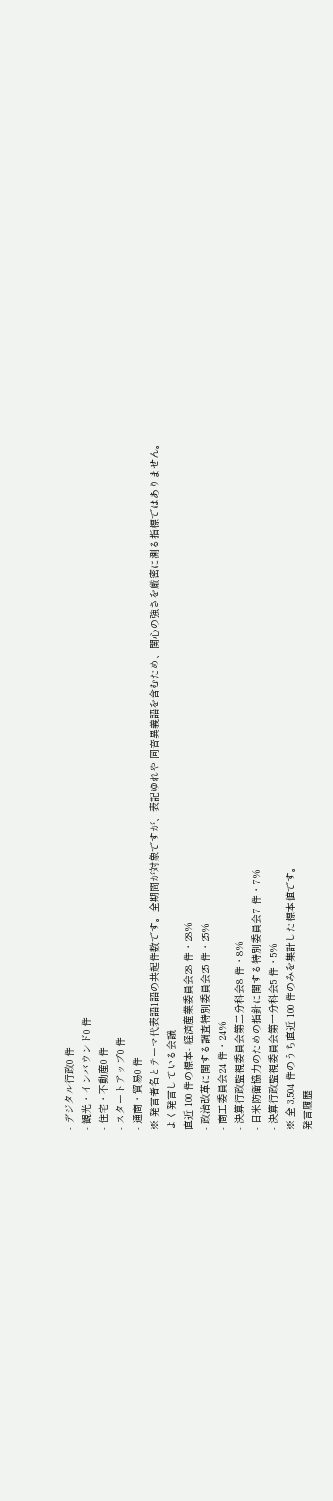- デジタル行政0 件
- 観光・インバウンド0 件
- 住宅・不動産0 件
- スタートアップ0 件
- 通商・貿易0 件
※ 発言者名とテーマ代表語1語の共起件数です。全期間が対象ですが、表記ゆれや 同音異義語を含むため、関心の強さを厳密に測る指標ではありません。
よく発言している会議
直近 100 件の標本- 経済産業委員会28 件・28%
- 政治改革に関する調査特別委員会25 件・25%
- 商工委員会24 件・24%
- 決算行政監視委員会第二分科会8 件・8%
- 日米防衛協力のための指針に関する特別委員会7 件・7%
- 決算行政監視委員会第一分科会5 件・5%
※ 全 3,504 件のうち直近 100 件のみを集計した標本値です。
発言履歴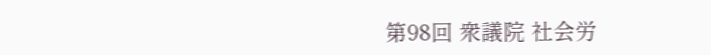第98回 衆議院 社会労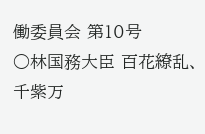働委員会 第10号
○林国務大臣 百花繚乱、千紫万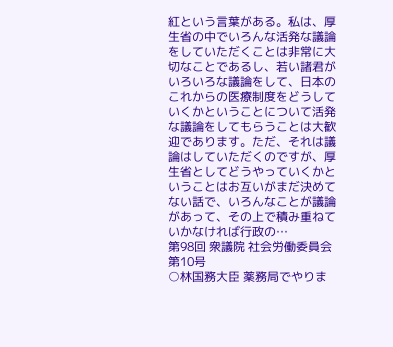紅という言葉がある。私は、厚生省の中でいろんな活発な議論をしていただくことは非常に大切なことであるし、若い諸君がいろいろな議論をして、日本のこれからの医療制度をどうしていくかということについて活発な議論をしてもらうことは大歓迎であります。ただ、それは議論はしていただくのですが、厚生省としてどうやっていくかということはお互いがまだ決めてない話で、いろんなことが議論があって、その上で積み重ねていかなければ行政の…
第98回 衆議院 社会労働委員会 第10号
○林国務大臣 薬務局でやりま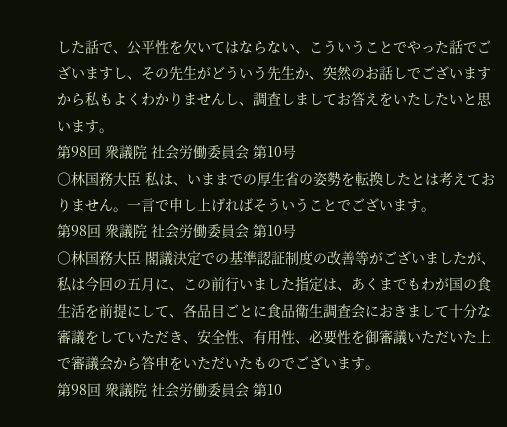した話で、公平性を欠いてはならない、こういうことでやった話でございますし、その先生がどういう先生か、突然のお話しでございますから私もよくわかりませんし、調査しましてお答えをいたしたいと思います。
第98回 衆議院 社会労働委員会 第10号
○林国務大臣 私は、いままでの厚生省の姿勢を転換したとは考えておりません。一言で申し上げればそういうことでございます。
第98回 衆議院 社会労働委員会 第10号
○林国務大臣 閣議決定での基準認証制度の改善等がございましたが、私は今回の五月に、この前行いました指定は、あくまでもわが国の食生活を前提にして、各品目ごとに食品衛生調査会におきまして十分な審議をしていただき、安全性、有用性、必要性を御審議いただいた上で審議会から答申をいただいたものでございます。
第98回 衆議院 社会労働委員会 第10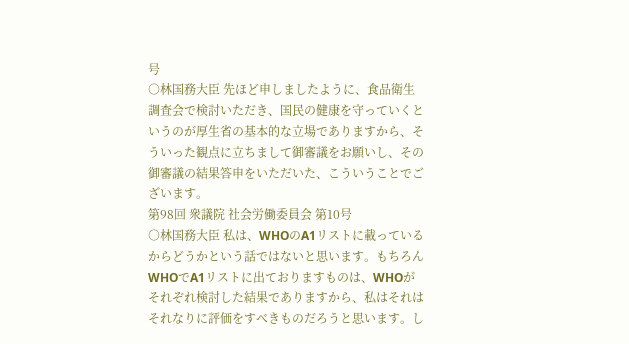号
○林国務大臣 先ほど申しましたように、食品衛生調査会で検討いただき、国民の健康を守っていくというのが厚生省の基本的な立場でありますから、そういった観点に立ちまして御審議をお願いし、その御審議の結果答申をいただいた、こういうことでございます。
第98回 衆議院 社会労働委員会 第10号
○林国務大臣 私は、WHOのA1リストに載っているからどうかという話ではないと思います。もちろんWHOでA1リストに出ておりますものは、WHOがそれぞれ検討した結果でありますから、私はそれはそれなりに評価をすべきものだろうと思います。し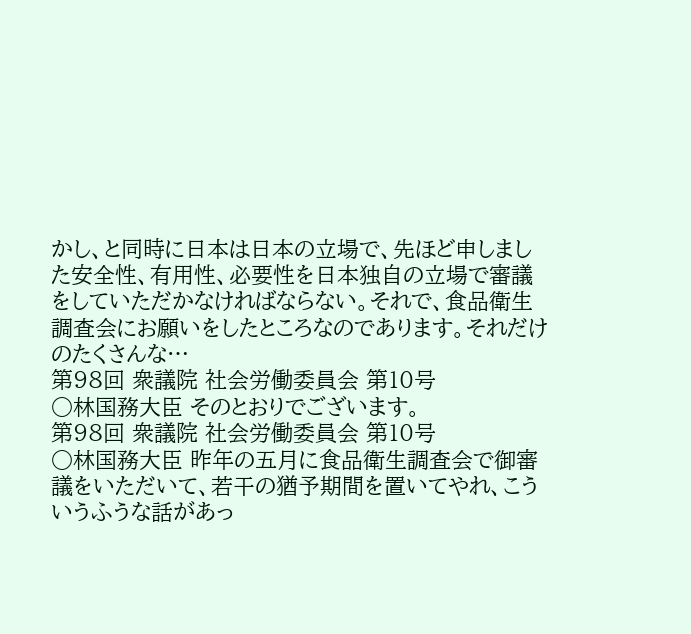かし、と同時に日本は日本の立場で、先ほど申しました安全性、有用性、必要性を日本独自の立場で審議をしていただかなければならない。それで、食品衛生調査会にお願いをしたところなのであります。それだけのたくさんな…
第98回 衆議院 社会労働委員会 第10号
○林国務大臣 そのとおりでございます。
第98回 衆議院 社会労働委員会 第10号
○林国務大臣 昨年の五月に食品衛生調査会で御審議をいただいて、若干の猶予期間を置いてやれ、こういうふうな話があっ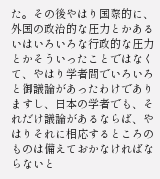た。その後やはり国際的に、外国の政治的な圧力とかあるいはいろいろな行政的な圧力とかそういったことではなくて、やはり学者間でいろいろと御議論があったわけでありますし、日本の学者でも、それだけ議論があるならば、やはりそれに相応するところのものは備えておかなければならないと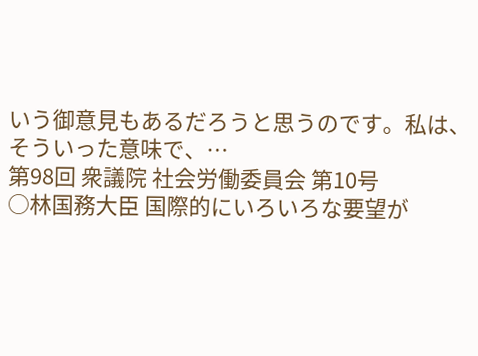いう御意見もあるだろうと思うのです。私は、そういった意味で、…
第98回 衆議院 社会労働委員会 第10号
○林国務大臣 国際的にいろいろな要望が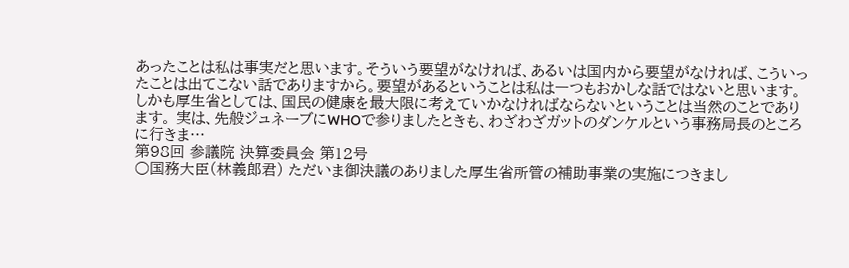あったことは私は事実だと思います。そういう要望がなければ、あるいは国内から要望がなければ、こういったことは出てこない話でありますから。要望があるということは私は一つもおかしな話ではないと思います。しかも厚生省としては、国民の健康を最大限に考えていかなければならないということは当然のことであります。 実は、先般ジュネーブにWHOで参りましたときも、わざわざガットのダンケルという事務局長のところに行きま…
第98回 参議院 決算委員会 第12号
○国務大臣(林義郎君) ただいま御決議のありました厚生省所管の補助事業の実施につきまし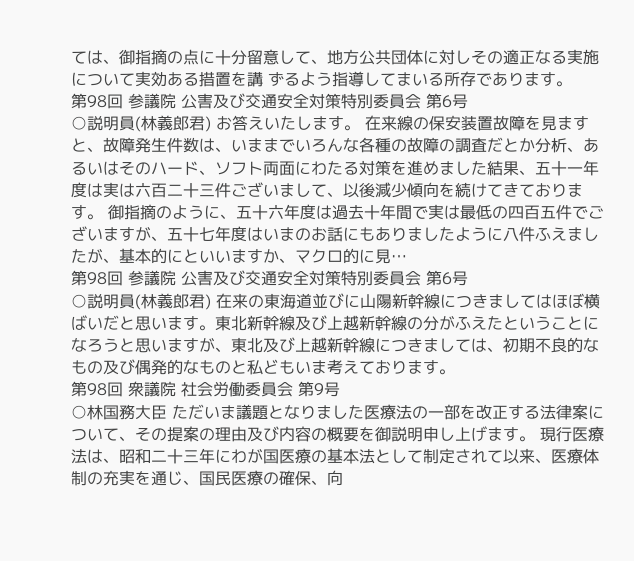ては、御指摘の点に十分留意して、地方公共団体に対しその適正なる実施について実効ある措置を講 ずるよう指導してまいる所存であります。
第98回 参議院 公害及び交通安全対策特別委員会 第6号
○説明員(林義郎君) お答えいたします。 在来線の保安装置故障を見ますと、故障発生件数は、いままでいろんな各種の故障の調査だとか分析、あるいはそのハード、ソフト両面にわたる対策を進めました結果、五十一年度は実は六百二十三件ございまして、以後減少傾向を続けてきております。 御指摘のように、五十六年度は過去十年間で実は最低の四百五件でございますが、五十七年度はいまのお話にもありましたように八件ふえましたが、基本的にといいますか、マクロ的に見…
第98回 参議院 公害及び交通安全対策特別委員会 第6号
○説明員(林義郎君) 在来の東海道並びに山陽新幹線につきましてはほぼ横ばいだと思います。東北新幹線及び上越新幹線の分がふえたということになろうと思いますが、東北及び上越新幹線につきましては、初期不良的なもの及び偶発的なものと私どもいま考えております。
第98回 衆議院 社会労働委員会 第9号
○林国務大臣 ただいま議題となりました医療法の一部を改正する法律案について、その提案の理由及び内容の概要を御説明申し上げます。 現行医療法は、昭和二十三年にわが国医療の基本法として制定されて以来、医療体制の充実を通じ、国民医療の確保、向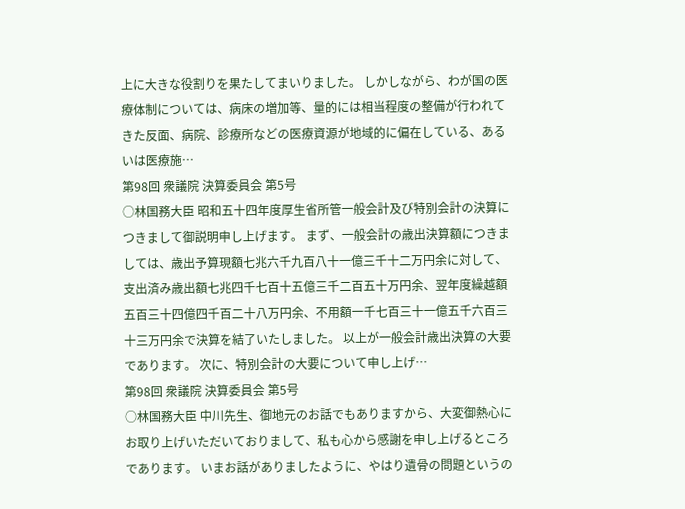上に大きな役割りを果たしてまいりました。 しかしながら、わが国の医療体制については、病床の増加等、量的には相当程度の整備が行われてきた反面、病院、診療所などの医療資源が地域的に偏在している、あるいは医療施…
第98回 衆議院 決算委員会 第5号
○林国務大臣 昭和五十四年度厚生省所管一般会計及び特別会計の決算につきまして御説明申し上げます。 まず、一般会計の歳出決算額につきましては、歳出予算現額七兆六千九百八十一億三千十二万円余に対して、支出済み歳出額七兆四千七百十五億三千二百五十万円余、翌年度繰越額五百三十四億四千百二十八万円余、不用額一千七百三十一億五千六百三十三万円余で決算を結了いたしました。 以上が一般会計歳出決算の大要であります。 次に、特別会計の大要について申し上げ…
第98回 衆議院 決算委員会 第5号
○林国務大臣 中川先生、御地元のお話でもありますから、大変御熱心にお取り上げいただいておりまして、私も心から感謝を申し上げるところであります。 いまお話がありましたように、やはり遺骨の問題というの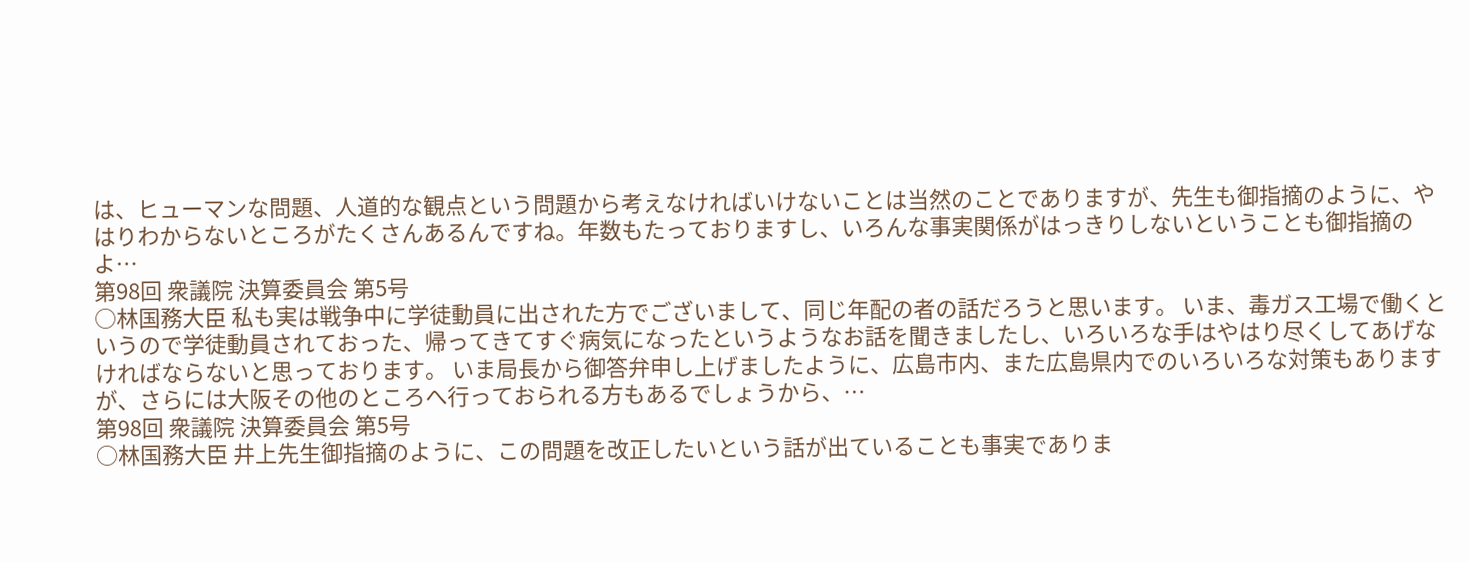は、ヒューマンな問題、人道的な観点という問題から考えなければいけないことは当然のことでありますが、先生も御指摘のように、やはりわからないところがたくさんあるんですね。年数もたっておりますし、いろんな事実関係がはっきりしないということも御指摘のよ…
第98回 衆議院 決算委員会 第5号
○林国務大臣 私も実は戦争中に学徒動員に出された方でございまして、同じ年配の者の話だろうと思います。 いま、毒ガス工場で働くというので学徒動員されておった、帰ってきてすぐ病気になったというようなお話を聞きましたし、いろいろな手はやはり尽くしてあげなければならないと思っております。 いま局長から御答弁申し上げましたように、広島市内、また広島県内でのいろいろな対策もありますが、さらには大阪その他のところへ行っておられる方もあるでしょうから、…
第98回 衆議院 決算委員会 第5号
○林国務大臣 井上先生御指摘のように、この問題を改正したいという話が出ていることも事実でありま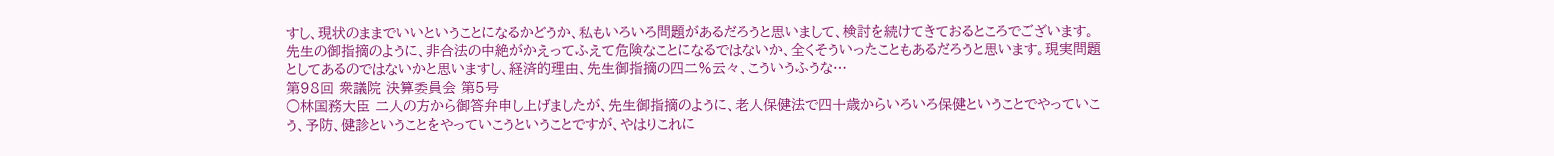すし、現状のままでいいということになるかどうか、私もいろいろ問題があるだろうと思いまして、検討を続けてきておるところでございます。 先生の御指摘のように、非合法の中絶がかえってふえて危険なことになるではないか、全くそういったこともあるだろうと思います。現実問題としてあるのではないかと思いますし、経済的理由、先生御指摘の四二%云々、こういうふうな…
第98回 衆議院 決算委員会 第5号
○林国務大臣 二人の方から御答弁申し上げましたが、先生御指摘のように、老人保健法で四十歳からいろいろ保健ということでやっていこう、予防、健診ということをやっていこうということですが、やはりこれに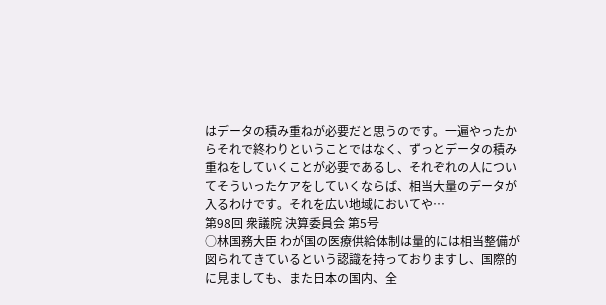はデータの積み重ねが必要だと思うのです。一遍やったからそれで終わりということではなく、ずっとデータの積み重ねをしていくことが必要であるし、それぞれの人についてそういったケアをしていくならば、相当大量のデータが入るわけです。それを広い地域においてや…
第98回 衆議院 決算委員会 第5号
○林国務大臣 わが国の医療供給体制は量的には相当整備が図られてきているという認識を持っておりますし、国際的に見ましても、また日本の国内、全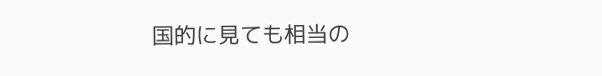国的に見ても相当の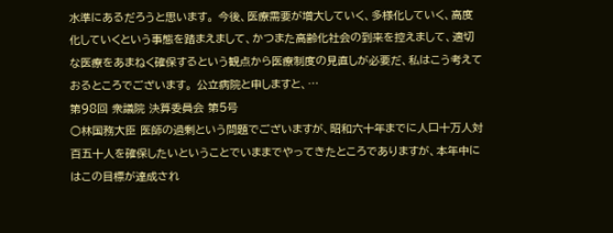水準にあるだろうと思います。 今後、医療需要が増大していく、多様化していく、高度化していくという事態を踏まえまして、かつまた高齢化社会の到来を控えまして、適切な医療をあまねく確保するという観点から医療制度の見直しが必要だ、私はこう考えておるところでございます。 公立病院と申しますと、…
第98回 衆議院 決算委員会 第5号
○林国務大臣 医師の過剰という問題でございますが、昭和六十年までに人口十万人対百五十人を確保したいということでいままでやってきたところでありますが、本年中にはこの目標が達成され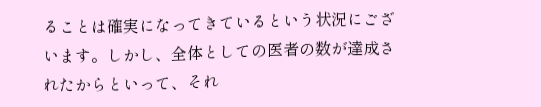ることは確実になってきているという状況にございます。しかし、全体としての医者の数が達成されたからといって、それ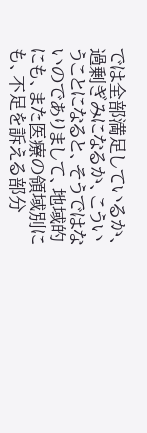では全部満足しているか、過剰ぎみになるか、こういうことになると、そうではないのでありまして、地域的にも、また医療の領域別にも、不足を訴える部分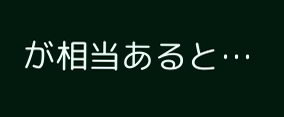が相当あると…